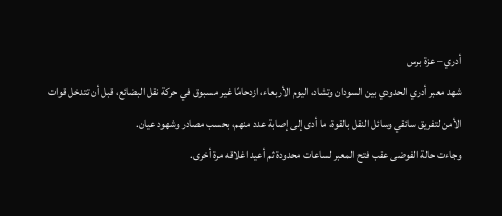أدري – عزة برس
شهد معبر أدري الحدودي بين السودان وتشاد، اليوم الأربعاء، ازدحامًا غير مسبوق في حركة نقل البضائع، قبل أن تتدخل قوات الأمن لتفريق سائقي وسائل النقل بالقوة، ما أدى إلى إصابة عدد منهم، بحسب مصادر وشهود عيان.
وجاءت حالة الفوضى عقب فتح المعبر لساعات محدودة ثم أعيد اغلاقه مرة أخرى.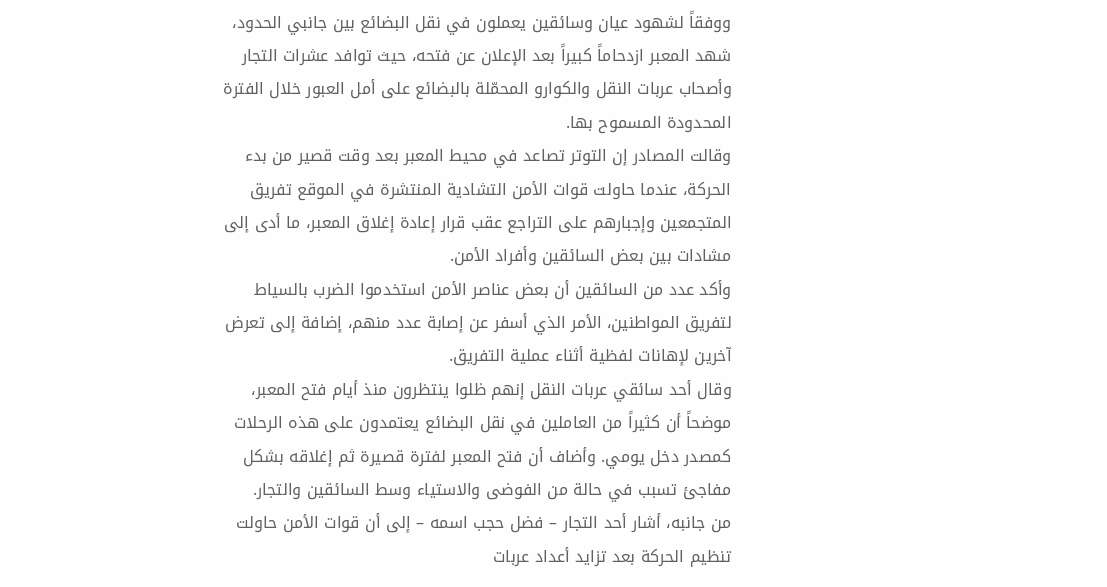ووفقاً لشهود عيان وسائقين يعملون في نقل البضائع بين جانبي الحدود، شهد المعبر ازدحاماً كبيراً بعد الإعلان عن فتحه، حيث توافد عشرات التجار وأصحاب عربات النقل والكوارو المحمّلة بالبضائع على أمل العبور خلال الفترة المحدودة المسموح بها.
وقالت المصادر إن التوتر تصاعد في محيط المعبر بعد وقت قصير من بدء الحركة، عندما حاولت قوات الأمن التشادية المنتشرة في الموقع تفريق المتجمعين وإجبارهم على التراجع عقب قرار إعادة إغلاق المعبر، ما أدى إلى مشادات بين بعض السائقين وأفراد الأمن.
وأكد عدد من السائقين أن بعض عناصر الأمن استخدموا الضرب بالسياط لتفريق المواطنين، الأمر الذي أسفر عن إصابة عدد منهم، إضافة إلى تعرض آخرين لإهانات لفظية أثناء عملية التفريق.
وقال أحد سائقي عربات النقل إنهم ظلوا ينتظرون منذ أيام فتح المعبر، موضحاً أن كثيراً من العاملين في نقل البضائع يعتمدون على هذه الرحلات كمصدر دخل يومي. وأضاف أن فتح المعبر لفترة قصيرة ثم إغلاقه بشكل مفاجئ تسبب في حالة من الفوضى والاستياء وسط السائقين والتجار.
من جانبه، أشار أحد التجار – فضل حجب اسمه – إلى أن قوات الأمن حاولت تنظيم الحركة بعد تزايد أعداد عربات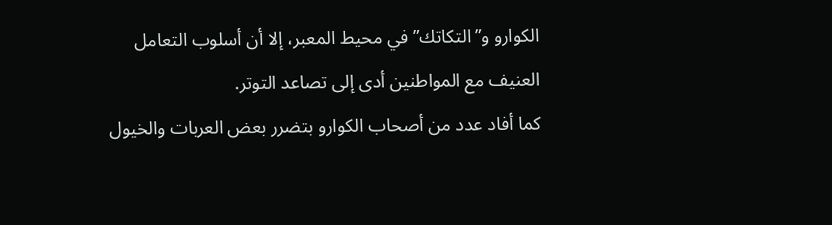الكوارو و”التكاتك” في محيط المعبر، إلا أن أسلوب التعامل العنيف مع المواطنين أدى إلى تصاعد التوتر.
كما أفاد عدد من أصحاب الكوارو بتضرر بعض العربات والخيول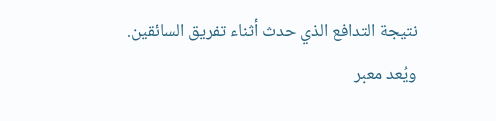نتيجة التدافع الذي حدث أثناء تفريق السائقين.
ويُعد معبر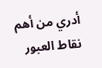أدري من أهم نقاط العبور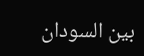بين السودان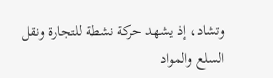وتشاد، إذ يشهد حركة نشطة للتجارة ونقل السلع والمواد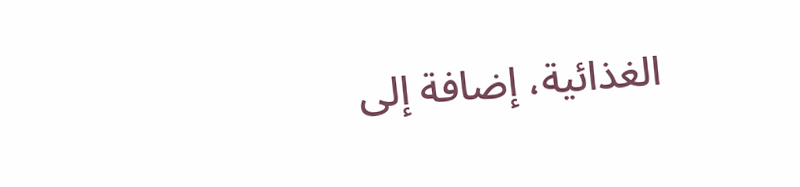الغذائية، إضافة إلى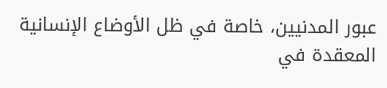عبور المدنيين، خاصة في ظل الأوضاع الإنسانية المعقدة في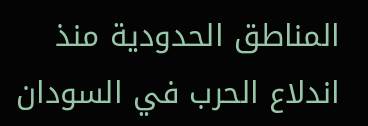المناطق الحدودية منذ اندلاع الحرب في السودان